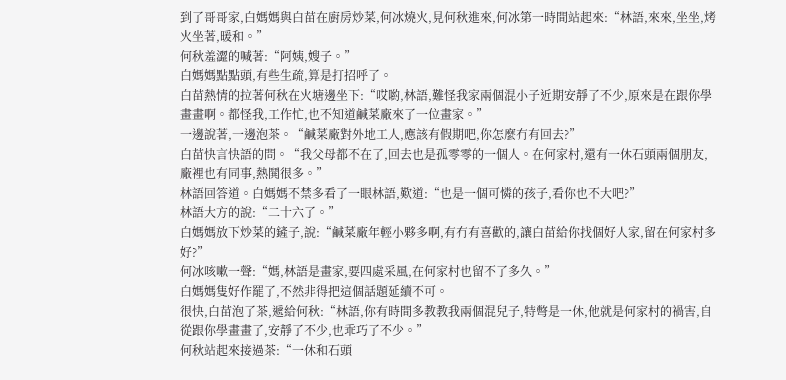到了哥哥家,白媽媽與白苗在廚房炒菜,何冰燒火,見何秋進來,何冰第一時間站起來:“林語,來來,坐坐,烤火坐著,暖和。”
何秋羞澀的喊著:“阿姨,嫂子。”
白媽媽點點頭,有些生疏,算是打招呼了。
白苗熱情的拉著何秋在火塘邊坐下:“哎喲,林語,難怪我家兩個混小子近期安靜了不少,原來是在跟你學畫畫啊。都怪我,工作忙,也不知道鹹菜廠來了一位畫家。”
一邊說著,一邊泡茶。“鹹菜廠對外地工人,應該有假期吧,你怎麼冇有回去?”
白苗快言快語的問。“我父母都不在了,回去也是孤零零的一個人。在何家村,還有一休石頭兩個朋友,廠裡也有同事,熱鬨很多。”
林語回答道。白媽媽不禁多看了一眼林語,歎道:“也是一個可憐的孩子,看你也不大吧?”
林語大方的說:“二十六了。”
白媽媽放下炒菜的鏟子,說:“鹹菜廠年輕小夥多啊,有冇有喜歡的,讓白苗給你找個好人家,留在何家村多好?”
何冰咳嗽一聲:“媽,林語是畫家,要四處采風,在何家村也留不了多久。”
白媽媽隻好作罷了,不然非得把這個話題延續不可。
很快,白苗泡了茶,遞給何秋:“林語,你有時間多教教我兩個混兒子,特彆是一休,他就是何家村的禍害,自從跟你學畫畫了,安靜了不少,也乖巧了不少。”
何秋站起來接過茶:“一休和石頭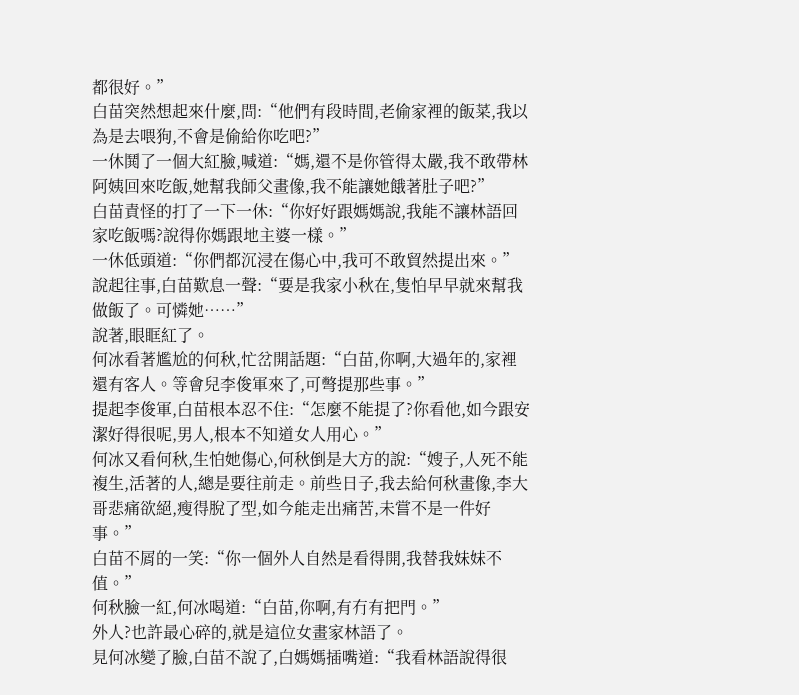都很好。”
白苗突然想起來什麼,問:“他們有段時間,老偷家裡的飯菜,我以為是去喂狗,不會是偷給你吃吧?”
一休鬨了一個大紅臉,喊道:“媽,還不是你管得太嚴,我不敢帶林阿姨回來吃飯,她幫我師父畫像,我不能讓她餓著肚子吧?”
白苗責怪的打了一下一休:“你好好跟媽媽說,我能不讓林語回家吃飯嗎?說得你媽跟地主婆一樣。”
一休低頭道:“你們都沉浸在傷心中,我可不敢貿然提出來。”
說起往事,白苗歎息一聲:“要是我家小秋在,隻怕早早就來幫我做飯了。可憐她……”
說著,眼眶紅了。
何冰看著尷尬的何秋,忙岔開話題:“白苗,你啊,大過年的,家裡還有客人。等會兒李俊軍來了,可彆提那些事。”
提起李俊軍,白苗根本忍不住:“怎麼不能提了?你看他,如今跟安潔好得很呢,男人,根本不知道女人用心。”
何冰又看何秋,生怕她傷心,何秋倒是大方的說:“嫂子,人死不能複生,活著的人,總是要往前走。前些日子,我去給何秋畫像,李大哥悲痛欲絕,瘦得脫了型,如今能走出痛苦,未嘗不是一件好事。”
白苗不屑的一笑:“你一個外人自然是看得開,我替我妹妹不值。”
何秋臉一紅,何冰喝道:“白苗,你啊,有冇有把門。”
外人?也許最心碎的,就是這位女畫家林語了。
見何冰變了臉,白苗不說了,白媽媽插嘴道:“我看林語說得很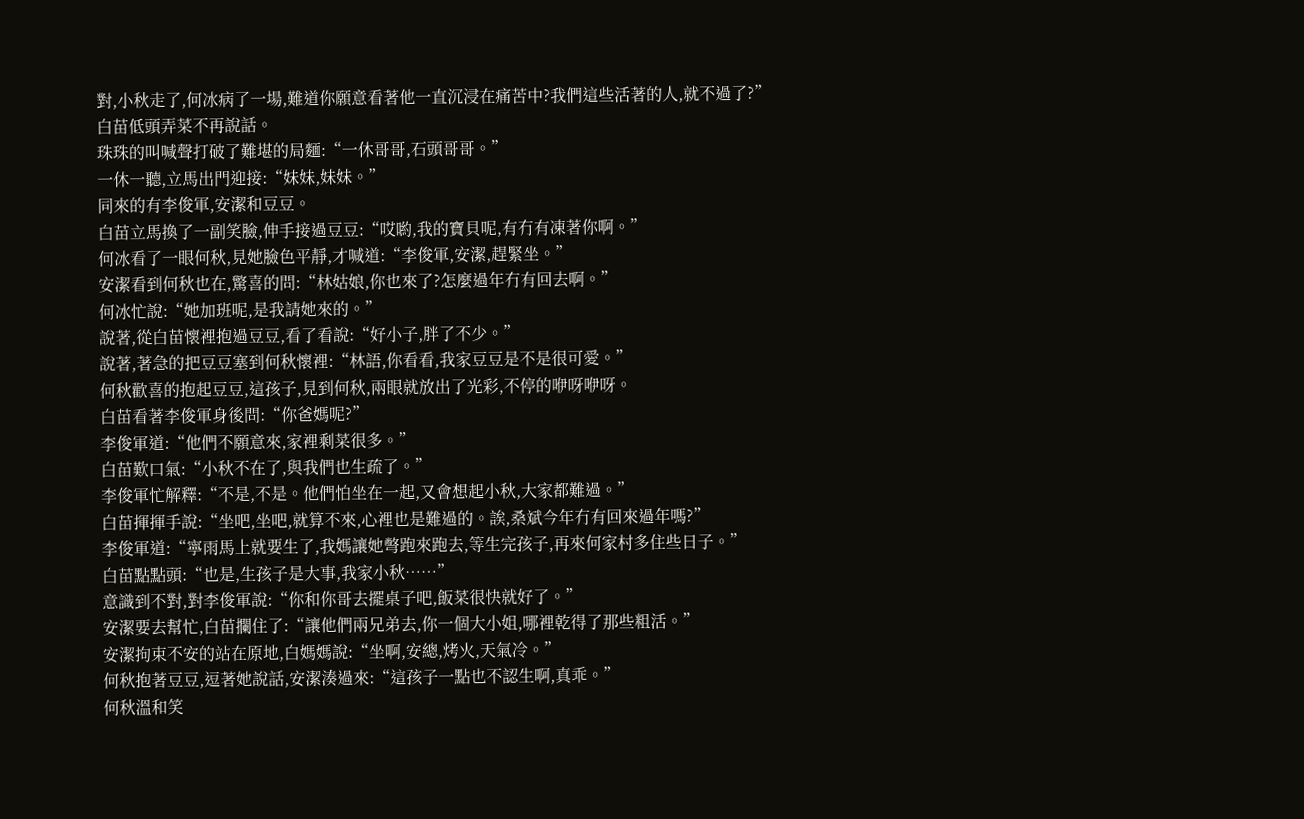對,小秋走了,何冰病了一場,難道你願意看著他一直沉浸在痛苦中?我們這些活著的人,就不過了?”
白苗低頭弄菜不再說話。
珠珠的叫喊聲打破了難堪的局麵:“一休哥哥,石頭哥哥。”
一休一聽,立馬出門迎接:“妹妹,妹妹。”
同來的有李俊軍,安潔和豆豆。
白苗立馬換了一副笑臉,伸手接過豆豆:“哎喲,我的寶貝呢,有冇有凍著你啊。”
何冰看了一眼何秋,見她臉色平靜,才喊道:“李俊軍,安潔,趕緊坐。”
安潔看到何秋也在,驚喜的問:“林姑娘,你也來了?怎麼過年冇有回去啊。”
何冰忙說:“她加班呢,是我請她來的。”
說著,從白苗懷裡抱過豆豆,看了看說:“好小子,胖了不少。”
說著,著急的把豆豆塞到何秋懷裡:“林語,你看看,我家豆豆是不是很可愛。”
何秋歡喜的抱起豆豆,這孩子,見到何秋,兩眼就放出了光彩,不停的咿呀咿呀。
白苗看著李俊軍身後問:“你爸媽呢?”
李俊軍道:“他們不願意來,家裡剩菜很多。”
白苗歎口氣:“小秋不在了,與我們也生疏了。”
李俊軍忙解釋:“不是,不是。他們怕坐在一起,又會想起小秋,大家都難過。”
白苗揮揮手說:“坐吧,坐吧,就算不來,心裡也是難過的。誒,桑斌今年冇有回來過年嗎?”
李俊軍道:“寧雨馬上就要生了,我媽讓她彆跑來跑去,等生完孩子,再來何家村多住些日子。”
白苗點點頭:“也是,生孩子是大事,我家小秋……”
意識到不對,對李俊軍說:“你和你哥去擺桌子吧,飯菜很快就好了。”
安潔要去幫忙,白苗攔住了:“讓他們兩兄弟去,你一個大小姐,哪裡乾得了那些粗活。”
安潔拘束不安的站在原地,白媽媽說:“坐啊,安總,烤火,天氣冷。”
何秋抱著豆豆,逗著她說話,安潔湊過來:“這孩子一點也不認生啊,真乖。”
何秋溫和笑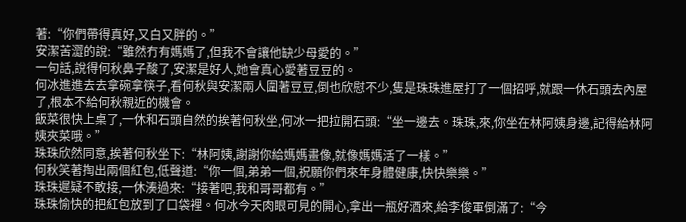著:“你們帶得真好,又白又胖的。”
安潔苦澀的說:“雖然冇有媽媽了,但我不會讓他缺少母愛的。”
一句話,說得何秋鼻子酸了,安潔是好人,她會真心愛著豆豆的。
何冰進進去去拿碗拿筷子,看何秋與安潔兩人圍著豆豆,倒也欣慰不少,隻是珠珠進屋打了一個招呼,就跟一休石頭去內屋了,根本不給何秋親近的機會。
飯菜很快上桌了,一休和石頭自然的挨著何秋坐,何冰一把拉開石頭:“坐一邊去。珠珠,來,你坐在林阿姨身邊,記得給林阿姨夾菜哦。”
珠珠欣然同意,挨著何秋坐下:“林阿姨,謝謝你給媽媽畫像,就像媽媽活了一樣。”
何秋笑著掏出兩個紅包,低聲道:“你一個,弟弟一個,祝願你們來年身體健康,快快樂樂。”
珠珠遲疑不敢接,一休湊過來:“接著吧,我和哥哥都有。”
珠珠愉快的把紅包放到了口袋裡。何冰今天肉眼可見的開心,拿出一瓶好酒來,給李俊軍倒滿了:“今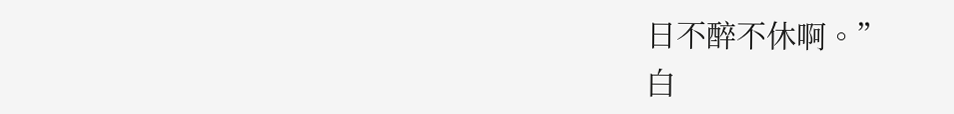日不醉不休啊。”
白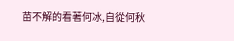苗不解的看著何冰,自從何秋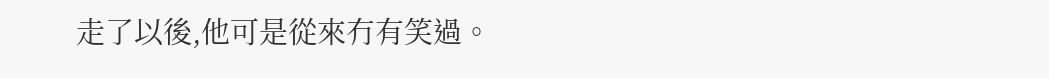走了以後,他可是從來冇有笑過。